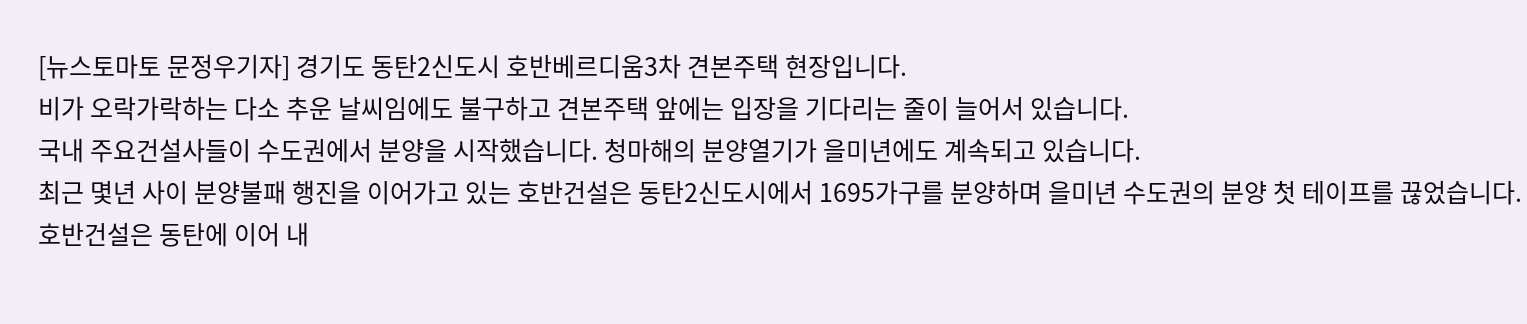[뉴스토마토 문정우기자] 경기도 동탄2신도시 호반베르디움3차 견본주택 현장입니다.
비가 오락가락하는 다소 추운 날씨임에도 불구하고 견본주택 앞에는 입장을 기다리는 줄이 늘어서 있습니다.
국내 주요건설사들이 수도권에서 분양을 시작했습니다. 청마해의 분양열기가 을미년에도 계속되고 있습니다.
최근 몇년 사이 분양불패 행진을 이어가고 있는 호반건설은 동탄2신도시에서 1695가구를 분양하며 을미년 수도권의 분양 첫 테이프를 끊었습니다.
호반건설은 동탄에 이어 내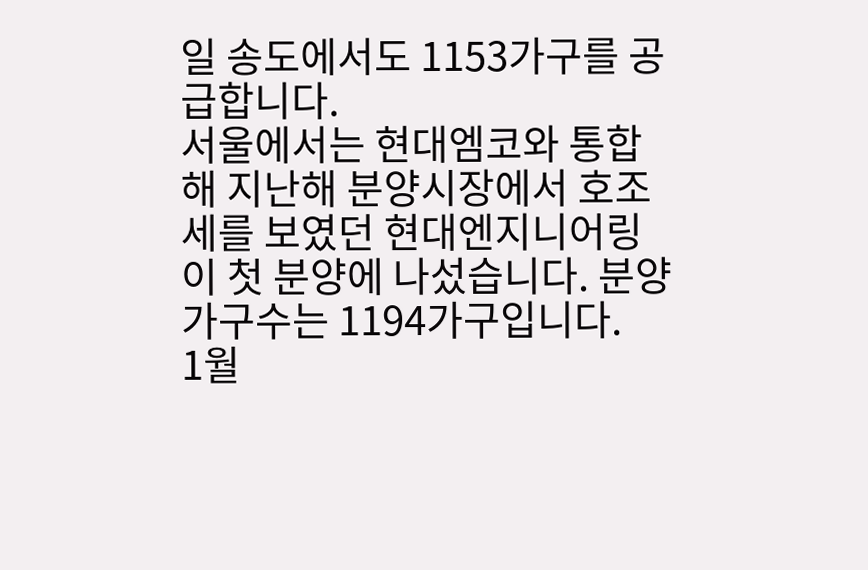일 송도에서도 1153가구를 공급합니다.
서울에서는 현대엠코와 통합해 지난해 분양시장에서 호조세를 보였던 현대엔지니어링이 첫 분양에 나섰습니다. 분양가구수는 1194가구입니다.
1월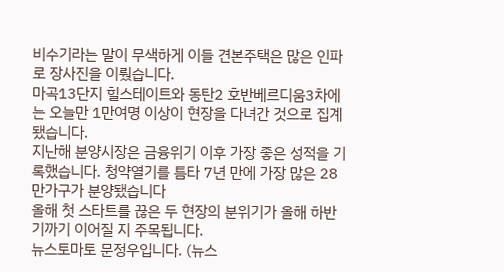비수기라는 말이 무색하게 이들 견본주택은 많은 인파로 장사진을 이뤘습니다.
마곡13단지 힐스테이트와 동탄2 호반베르디움3차에는 오늘만 1만여명 이상이 현장을 다녀간 것으로 집계됐습니다.
지난해 분양시장은 금융위기 이후 가장 좋은 성적을 기록했습니다. 청약열기를 틈타 7년 만에 가장 많은 28만가구가 분양됐습니다
올해 첫 스타트를 끊은 두 현장의 분위기가 올해 하반기까기 이어질 지 주목됩니다.
뉴스토마토 문정우입니다. (뉴스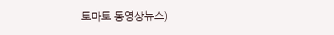토마토 동영상뉴스)